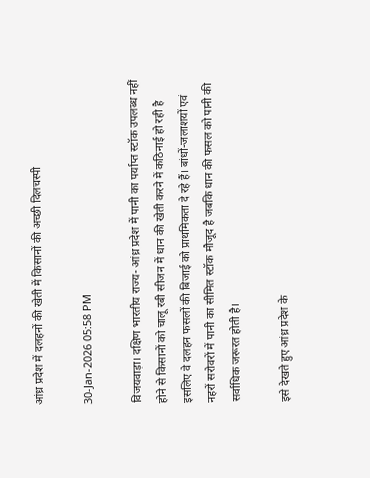आंध्र प्रदेश में दलहनों की खेती में किसानों की अच्छी दिलचस्पी

30-Jan-2026 05:58 PM

विजयवाड़ा। दक्षिण भारतीय राज्य- आंध्र प्रदेश में पानी का पर्याप्त स्टॉक उपलब्ध नहीं होने से किसानों को चालू रबी सीजन में धान की खेती करने में कठिनाई हो रही है इसलिए वे दलहन फसलों की बिजाई को प्राथमिकता दे रहे हैं। बांधों-जलाशयों एवं नहरों सरोवरों में पानी का सीमित स्टॉक मौजूद है जबकि धान की फसल को पानी की सर्वाधिक जरूरत होती है।

इसे देखते हुए आंध्र प्रदेश के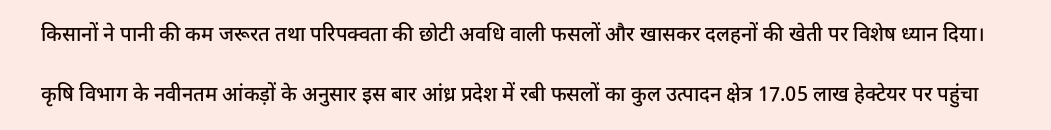किसानों ने पानी की कम जरूरत तथा परिपक्वता की छोटी अवधि वाली फसलों और खासकर दलहनों की खेती पर विशेष ध्यान दिया।

कृषि विभाग के नवीनतम आंकड़ों के अनुसार इस बार आंध्र प्रदेश में रबी फसलों का कुल उत्पादन क्षेत्र 17.05 लाख हेक्टेयर पर पहुंचा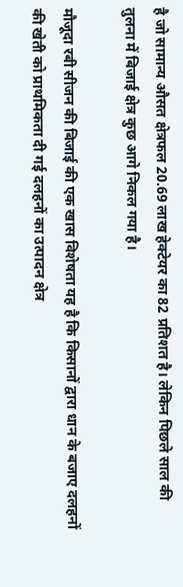है जो सामान्य औसत क्षेत्रफल 20.69 लाख हेक्टेयर का 82 प्रतिशत है। लेकिन पिछले साल की तुलना में बिजाई क्षेत्र कुछ आगे निकल गया है।

मौजूदा रबी सीजन की बिजाई की एक खास विशेषता यह है कि किसानों द्वारा धान के बजाए दलहनों की खेती को प्राथमिकता दी गई दलहनों का उत्पादन क्षेत्र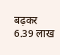बढ़कर 6.39 लाख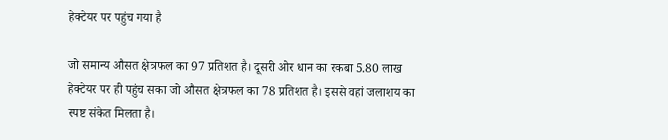हेक्टेयर पर पहुंच गया है

जो समान्य औसत क्षेत्रफल का 97 प्रतिशत है। दूसरी ओर धान का रकबा 5.80 लाख हेक्टेयर पर ही पहुंच सका जो औसत क्षेत्रफल का 78 प्रतिशत है। इससे वहां जलाशय का स्पष्ट संकेत मिलता है।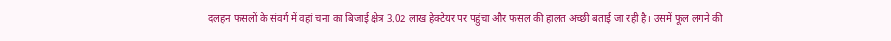दलहन फसलों के संवर्ग में वहां चना का बिजाई क्षेत्र 3.02 लाख हेक्टेयर पर पहुंचा और फसल की हालत अच्छी बताई जा रही है। उसमें फूल लगने की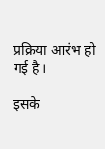प्रक्रिया आरंभ हो गई है।

इसके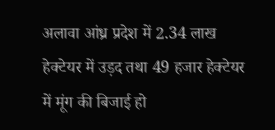अलावा आंध्र प्रदेश में 2.34 लाख हेक्टेयर में उड़द तथा 49 हजार हेक्टेयर में मूंग की बिजाई हो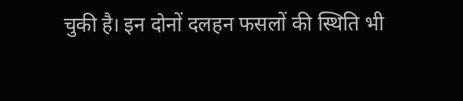चुकी है। इन दोनों दलहन फसलों की स्थिति भी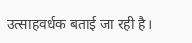उत्साहवर्धक बताई जा रही है।